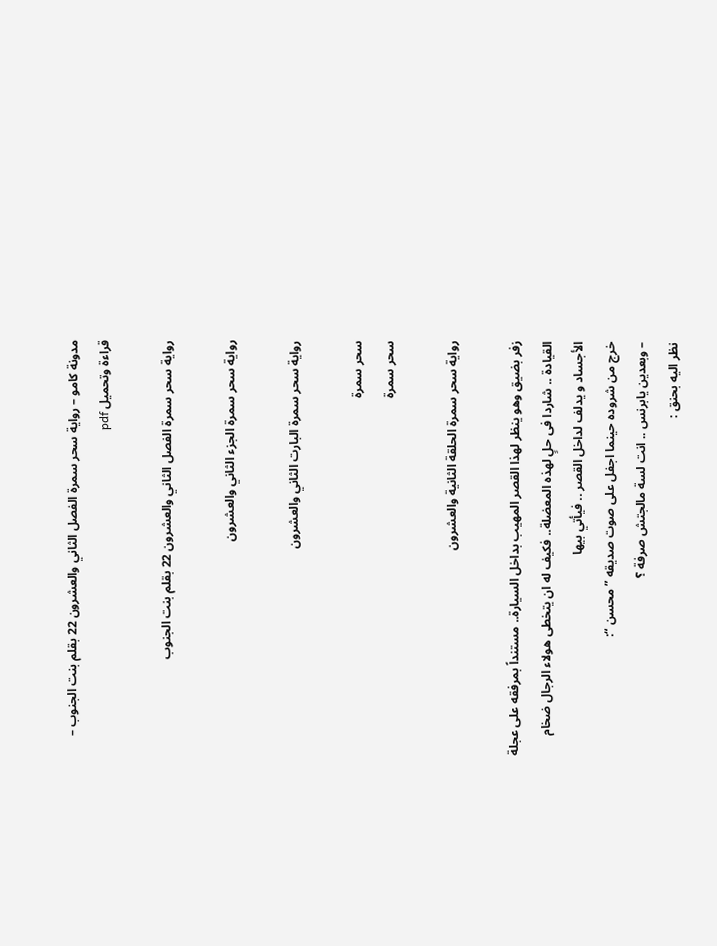مدونة كامو – رواية سحر سمرة الفصل الثاني والعشرون 22 بقلم بنت الجنوب – قراءة وتحميل pdf

رواية سحر سمرة الفصل الثاني والعشرون 22 بقلم بنت الجنوب

رواية سحر سمرة الجزء الثاني والعشرون

رواية سحر سمرة البارت الثاني والعشرون

سحر سمرة
سحر سمرة

رواية سحر سمرة الحلقة الثانية والعشرون

زفر بضيق وهو ينظر لهذا القصر المهيب بداخل السيارة.. مستنداً بمرفقه على عجلة القيادة .. شاردا فى حلٍ لهذه المعضلة.. فكيف له ان يتخطى هولاء الرجال ضخام الأجساد و يدلف لداخل القصر .. فيأتي بيها
خرج من شروده حينما اجفل على صوت صديقه ” محسن “:
– وبعدين يابرنس .. انت لسة مالجتش صرفة ؟
نظر اليه بحنق :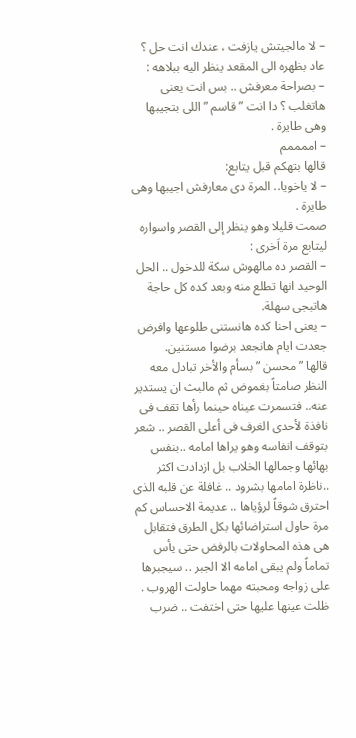– لا مالجيتش يازفت ، عندك انت حل ؟
عاد بظهره الى المقعد ينظر اليه ببلاهه :
– بصراحة معرفش .. بس انت يعنى هاتغلب ؟ دا انت ” قاسم ” اللى بتجيبها وهى طايرة .
– اممممم
قالها بتهكم قبل يتابع:
– لا ياخويا.. المرة دى معارفش اجيبها وهى طايرة .
صمت قليلا وهو ينظر إلى القصر واسواره ليتابع مرة اَخرى :
– القصر ده مالهوش سكة للدخول .. الحل الوحيد انها تطلع منه وبعد كده كل حاجة هاتبجى سهلة.
– يعنى احنا كده هانستنى طلوعها وافرض جعدت ايام هانجعد برضوا مستنين.
قالها ” محسن ” بسأم والأخر تبادل معه النظر صامتاً بغموض ثم مالبث ان يستدير عنه.. فتسمرت عيناه حينما رأها تقف فى نافذة لأحدى الغرف فى أعلى القصر .. شعر بتوقف انفاسه وهو يراها امامه ..بنفس بهائها وجمالها الخلاب بل ازدادت اكثر ..ناظرة امامها بشرود .. غافلة عن قلبه الذى احترق شوقاً لرؤياها .. عديمة الاحساس كم مرة حاول استراضائها بكل الطرق فتقابل هى هذه المحاولات بالرفض حتى يأس تماماً ولم يبقى امامه الا الجبر .. سيجبرها على زواجه ومحبته مهما حاولت الهروب . ظلت عينها عليها حتى اختفت .. ضرب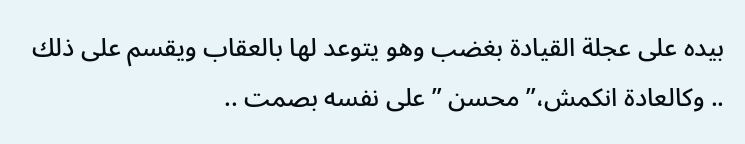بيده على عجلة القيادة بغضب وهو يتوعد لها بالعقاب ويقسم على ذلك .. وكالعادة انكمش،” محسن ” على نفسه بصمت ..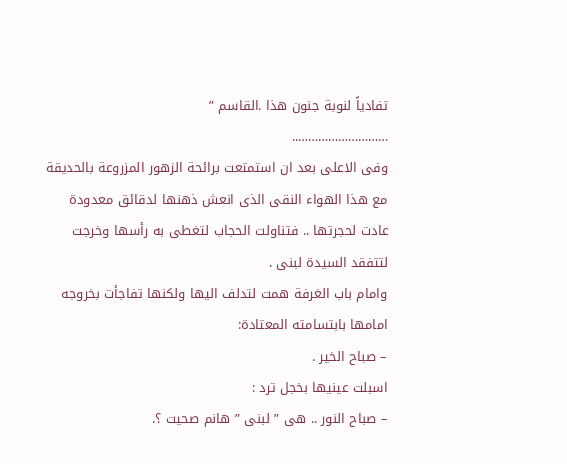تفادياً لنوبة جنون هذا .القاسم ”
………………………..
وفى الاعلى بعد ان استمتعت برائحة الزهور المزروعة بالحديقة مع هذا الهواء النقى الذى انعش ذهنها لدقائق معدودة عادت لحجرتها .. فتناولت الحجاب لتغطى به رأسها وخرجت لتتفقد السيدة لبنى .
وامام باب الغرفة همت لتدلف اليها ولكنها تفاجأت بخروجه امامها بابتسامته المعتادة:
– صباح الخير .
اسبلت عينيها بخجل ترد :
– صباح النور .. هى ” لبنى ” هانم صحيت ؟.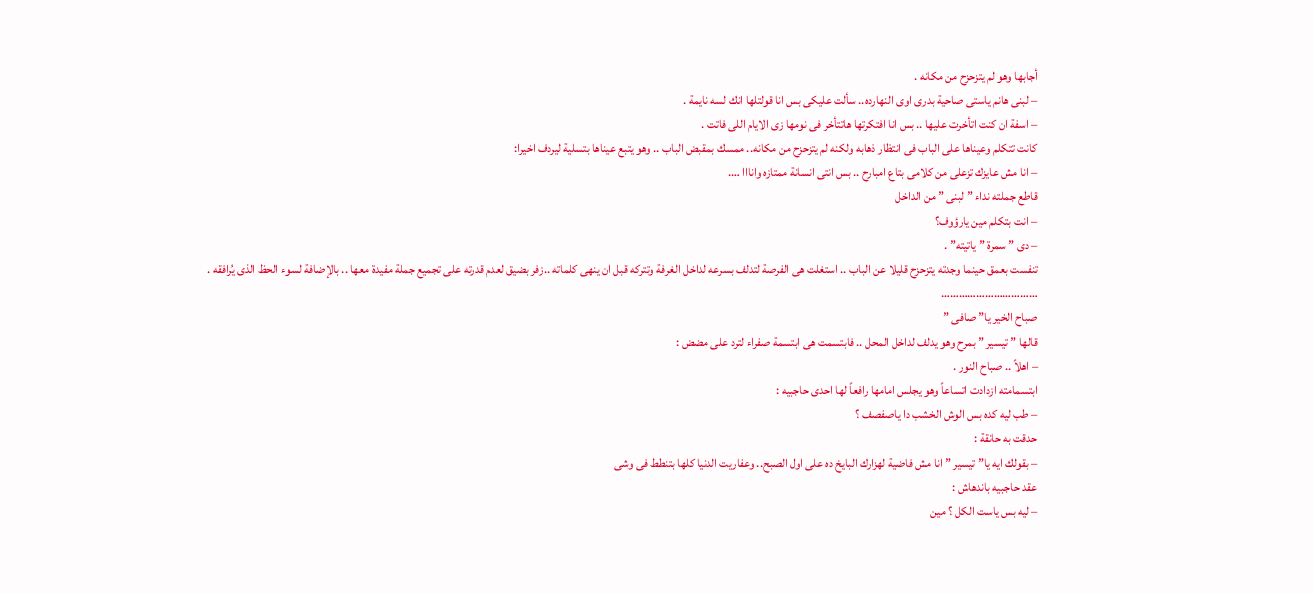أجابها وهو لم يتزحزح من مكانه .
– لبنى هانم ياستى صاحية بدرى اوى النهارده.. سألت عليكى بس انا قولتلها انك لسه نايمة .
– اسفة ان كنت اتأخرت عليها .. بس انا افتكرتها هاتتأخر فى نومها زى الايام اللى فاتت .
كانت تتكلم وعيناها على الباب فى انتظار ذهابه ولكنه لم يتزحزح من مكانه.. ممسك بمقبض الباب .. وهو يتبع عيناها بتسلية ليردف اخيرا:
– انا مش عايزك تزعلى من كلامى بتاع امبارح .. بس انتى انسانة ممتازه وانااا ….
قاطع جملته نداء ” لبنى ” من الداخل
– انت بتكلم مين يارؤوف؟
– دى ” سمرة ” ياتيته” .
تنفست بعمق حينما وجدته يتزحزح قليلا عن الباب .. استغلت هى الفرصة لتدلف بسرعه لداخل الغرفة وتتركه قبل ان ينهى كلماته ..زفر بضيق لعدم قدرته على تجميع جملة مفيدة معها .. بالإضافة لسوء الحظ الذى يُرافقه .
……………………………
صباح الخير يا” صافى ”
قالها ” تيسير ” بمرح وهو يدلف لداخل المحل .. فابتسمت هى ابتسمة صفراء لترد على مضض :
– اهلاً .. صباح النور .
ابتسمامته ازدادت اتساعاً وهو يجلس امامها رافعاً لها احدى حاجبيه :
– طب ليه كده بس الوش الخشب دا ياصفصف ؟
حدقت به حانقة :
– بقولك ايه يا” تيسير ” انا مش فاضية لهزارك البايخ ده على اول الصبح.. وعفاريت الدنيا كلها بتنطط فى وشى
عقد حاجبيه باندهاش :
– ليه بس ياست الكل ؟ مين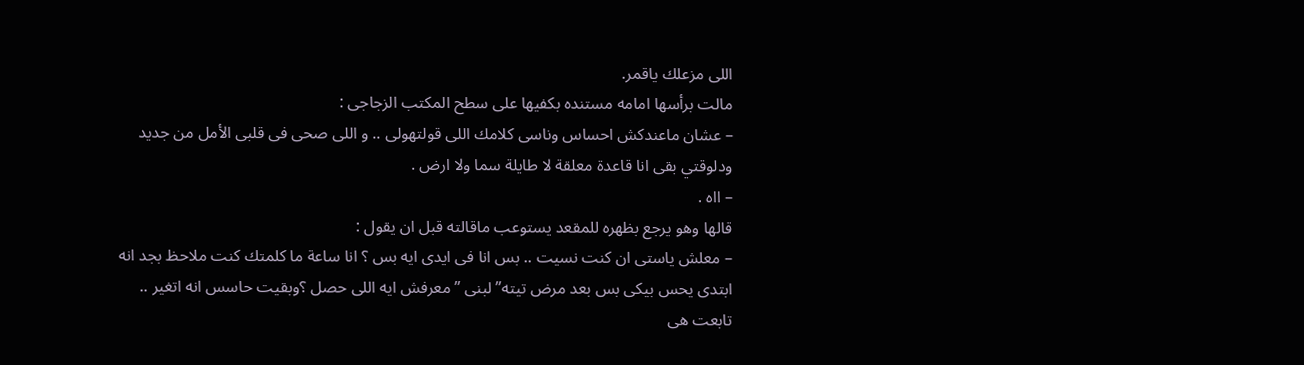اللى مزعلك ياقمر.
مالت برأسها امامه مستنده بكفيها على سطح المكتب الزجاجى :
– عشان ماعندكش احساس وناسى كلامك اللى قولتهولى .. و اللى صحى فى قلبى الأمل من جديد ودلوقتي بقى انا قاعدة معلقة لا طايلة سما ولا ارض .
– ااه .
قالها وهو يرجع بظهره للمقعد يستوعب ماقالته قبل ان يقول :
– معلش ياستى ان كنت نسيت .. بس انا فى ايدى ايه بس ؟ انا ساعة ما كلمتك كنت ملاحظ بجد انه ابتدى يحس بيكى بس بعد مرض تيته” لبنى ” معرفش ايه اللى حصل ؟وبقيت حاسس انه اتغير ..
تابعت هى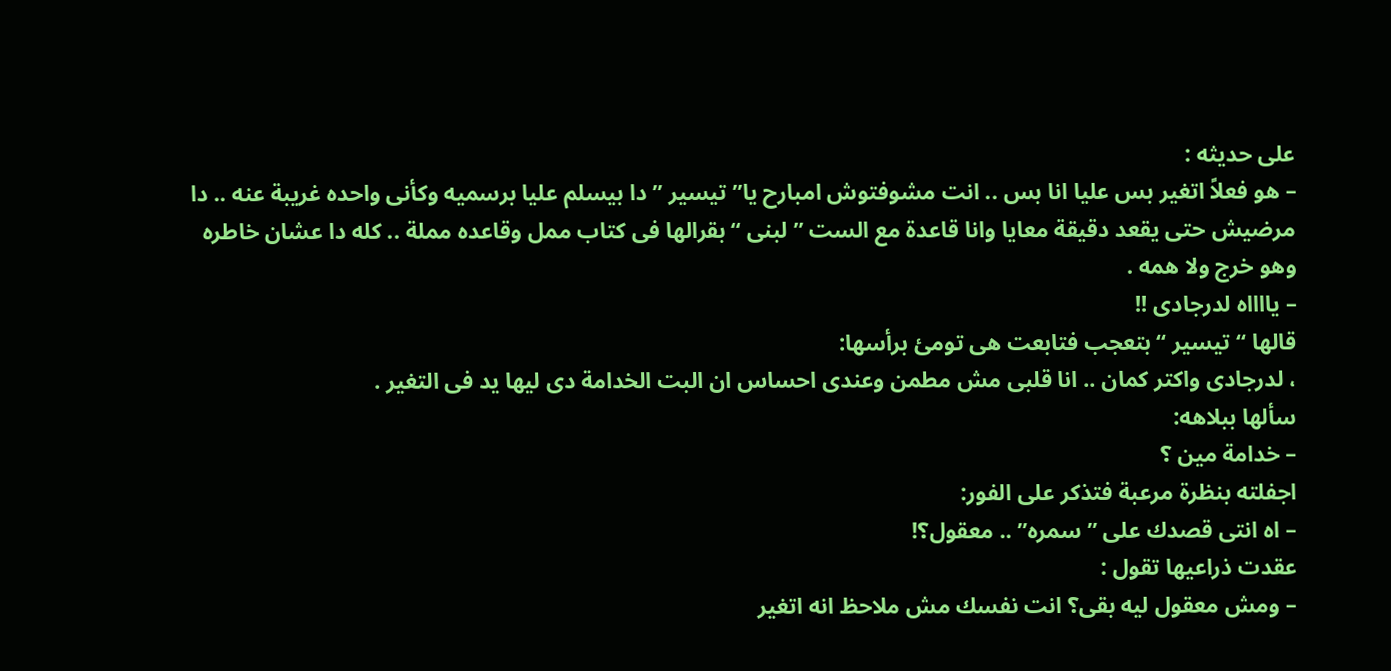على حديثه :
– هو فعلاً اتغير بس عليا انا بس .. انت مشوفتوش امبارح يا” تيسير ” دا بيسلم عليا برسميه وكأنى واحده غريبة عنه .. دا مرضيش حتى يقعد دقيقة معايا وانا قاعدة مع الست ” لبنى “بقرالها فى كتاب ممل وقاعده مملة .. كله دا عشان خاطره وهو خرج ولا همه .
– يااااه لدرجادى !!
قالها “تيسير “بتعجب فتابعت هى تومئ برأسها:
، لدرجادى واكتر كمان .. انا قلبى مش مطمن وعندى احساس ان البت الخدامة دى ليها يد فى التغير .
سألها ببلاهه:
– خدامة مين ؟
اجفلته بنظرة مرعبة فتذكر على الفور:
– اه انتى قصدك على ” سمره” .. معقول؟!
عقدت ذراعيها تقول :
– ومش معقول ليه بقى؟ انت نفسك مش ملاحظ انه اتغير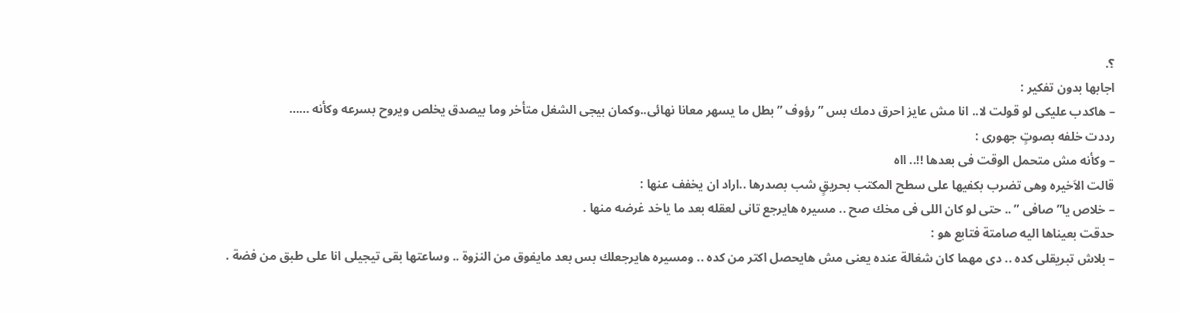؟.
اجابها بدون تفكير :
– هاكدب عليكى لو قولت لا.. انا مش عايز احرق دمك بس ” رؤوف ” بطل ما يسهر معانا نهائى..وكمان بيجى الشغل متأخر وما بيصدق يخلص ويروح بسرعه وكأنه ……
رددت خلفه بصوتٍ جهورى :
– وكأنه مش متحمل الوقت فى بعدها !!.. ااه
قالت الاَخيره وهى تضرب بكفيها على سطح المكتب بحريقٍ شب بصدرها ..اراد ان يخفف عنها :
– خلاص يا” صافى ” .. حتى لو كان اللى فى مخك صح .. مسيره هايرجع تانى لعقله بعد ما ياخد غرضه منها .
حدقت بعيناها اليه صامتة فتابع هو :
– بلاش تبريقلى كده .. دى مهما كان شغالة عنده يعنى مش هايحصل اكتر من كده .. ومسيره هايرجعلك بس بعد مايفوق من النزوة .. وساعتها بقى تيجيلى انا على طبق من فضة .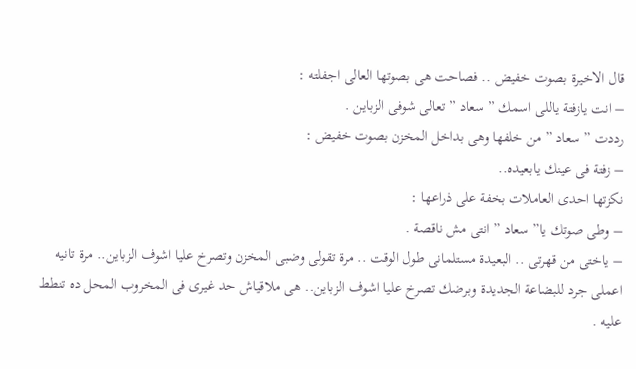قال الاخيرة بصوت خفيض .. فصاحت هى بصوتها العالى اجفلته :
– انت يازفتة ياللى اسمك ” سعاد ” تعالى شوفى الزباين .
رددت ” سعاد ” من خلفها وهى بداخل المخزن بصوت خفيض :
– زفتة فى عينك يابعيده..
نكزتها احدى العاملات بخفة على ذراعها :
– وطى صوتك يا” سعاد ” انتى مش ناقصة .
– ياختى من قهرتى .. البعيدة مستلمانى طول الوقت .. مرة تقولى وضبى المخزن وتصرخ عليا اشوف الزباين.. مرة تانيه اعملى جرد للبضاعة الجديدة وبرضك تصرخ عليا اشوف الزباين.. هى ملاقياش حد غيرى فى المخروب المحل ده تنطط عليه .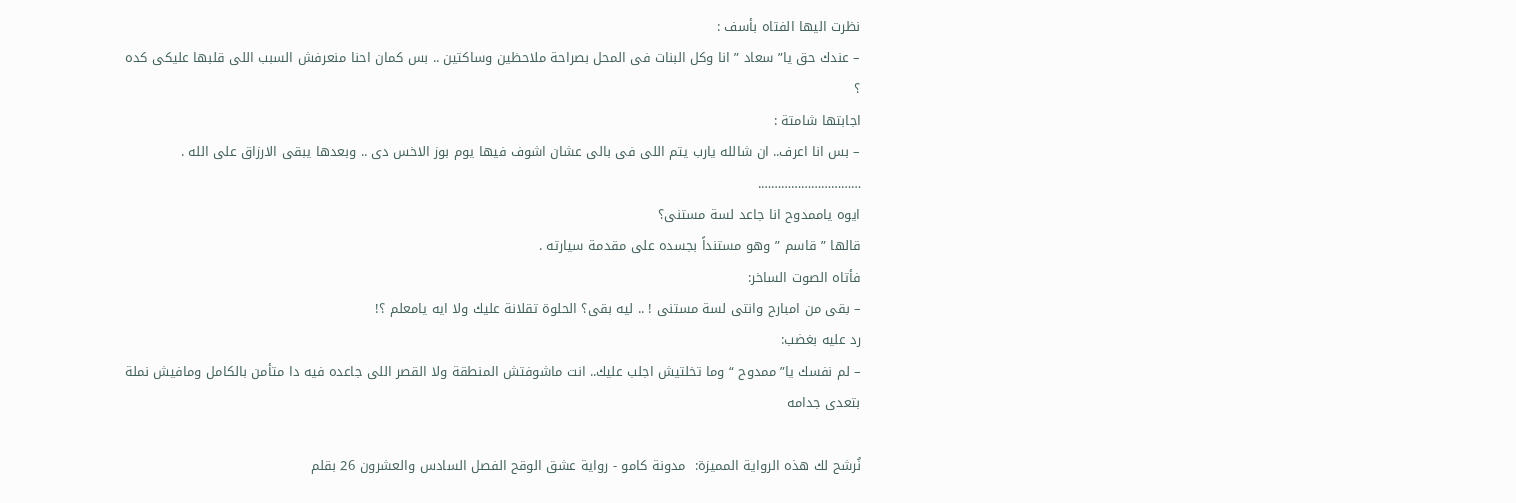نظرت اليها الفتاه بأسف :
– عندك حق يا” سعاد ” انا وكل البنات فى المحل بصراحة ملاحظين وساكتين .. بس كمان احنا منعرفش السبب اللى قلبها عليكى كده ؟
اجابتها شامتة :
– بس انا اعرف.. ان شالله يارب يتم اللى فى بالى عشان اشوف فيها يوم بوز الاخس دى .. وبعدها يبقى الارزاق على الله .
………………………….
ايوه ياممدوح انا جاعد لسة مستنى؟
قالها ” قاسم ” وهو مستنداً بجسده على مقدمة سيارته .
فأتاه الصوت الساخر:
– بقى من امبارح وانتى لسة مستنى ! .. ليه بقى؟ الحلوة تقلانة عليك ولا ايه يامعلم ؟!
رد عليه بغضب:
– لم نفسك يا”ممدوح “وما تخلتيش اجلب عليك.. انت ماشوفتش المنطقة ولا القصر اللى جاعده فيه دا متأمن بالكامل ومافيش نملة بتعدى جدامه

نُرشح لك هذه الرواية المميزة:  مدونة كامو - رواية عشق الوقح الفصل السادس والعشرون 26 بقلم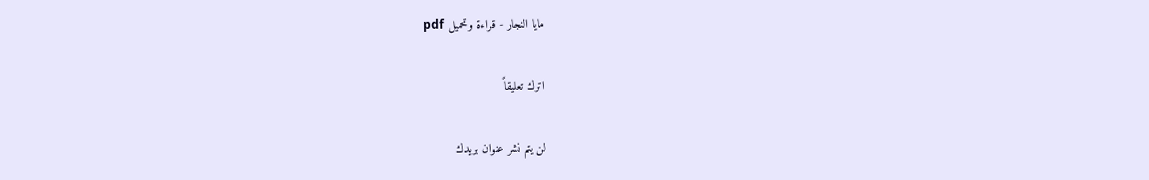مايا النجار - قراءة وتحميل pdf

اترك تعليقاً

لن يتم نشر عنوان بريدك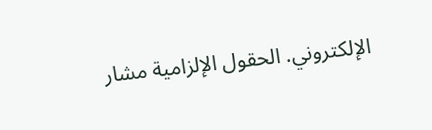الإلكتروني. الحقول الإلزامية مشار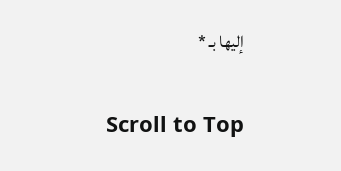إليها بـ *

Scroll to Top